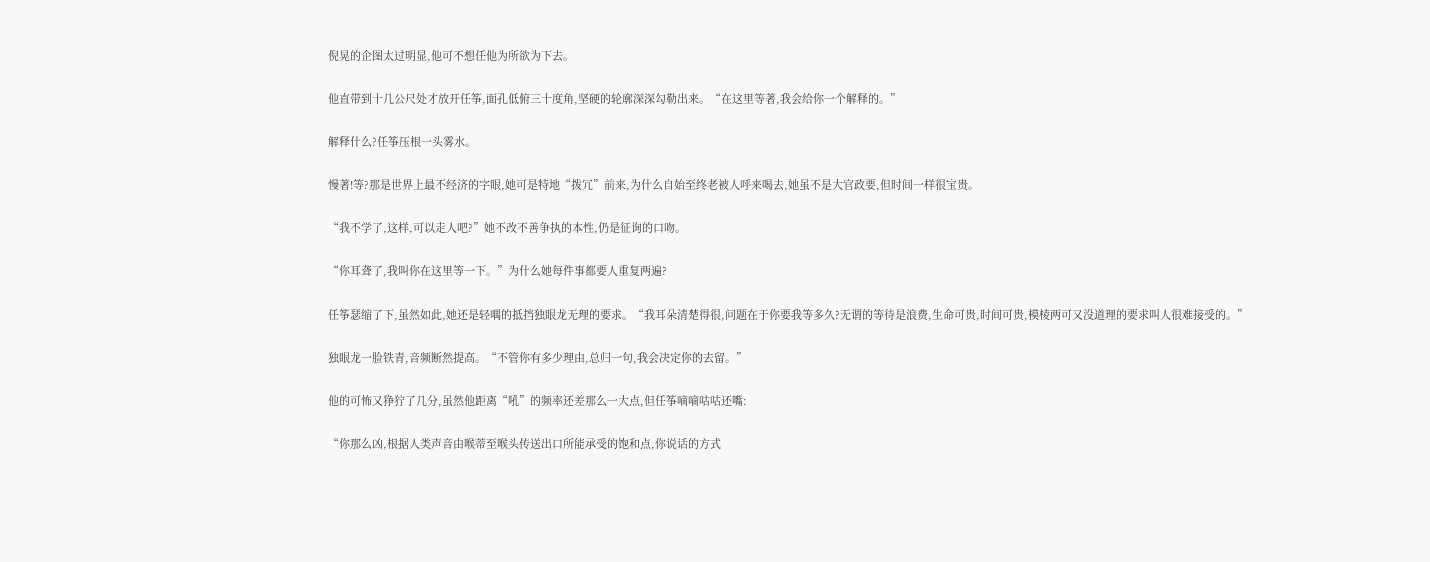倪晃的企图太过明显,他可不想任他为所欲为下去。

他直带到十几公尺处才放开任筝,面孔低俯三十度角,坚硬的轮廓深深勾勒出来。“在这里等著,我会给你一个解释的。”

解释什么?任筝压根一头雾水。

慢著!等?那是世界上最不经济的字眼,她可是特地“拨冗”前来,为什么自始至终老被人呼来喝去,她虽不是大官政要,但时间一样很宝贵。

“我不学了,这样,可以走人吧?”她不改不善争执的本性,仍是征询的口吻。

“你耳聋了,我叫你在这里等一下。”为什么她每件事都要人重复两遍?

任筝瑟缩了下,虽然如此,她还是轻喁的抵挡独眼龙无理的要求。“我耳朵清楚得很,问题在于你要我等多久?无谓的等待是浪费,生命可贵,时间可贵,模棱两可又没道理的要求叫人很难接受的。”

独眼龙一脸铁青,音频断然提高。“不管你有多少理由,总归一句,我会决定你的去留。”

他的可怖又狰狞了几分,虽然他距离“吼”的频率还差那么一大点,但任筝嘀嘀咕咕还嘴:

“你那么凶,根据人类声音由喉蒂至喉头传送出口所能承受的饱和点,你说话的方式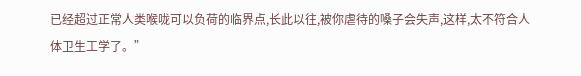已经超过正常人类喉咙可以负荷的临界点,长此以往,被你虐待的嗓子会失声,这样,太不符合人体卫生工学了。”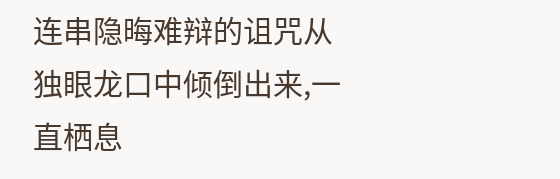连串隐晦难辩的诅咒从独眼龙口中倾倒出来,一直栖息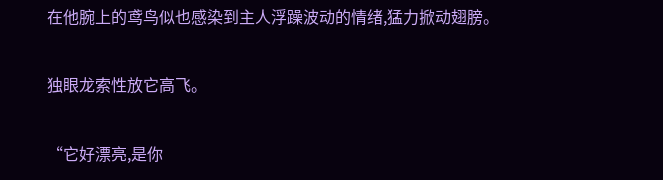在他腕上的鸢鸟似也感染到主人浮躁波动的情绪,猛力掀动翅膀。

独眼龙索性放它高飞。

“它好漂亮,是你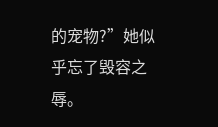的宠物?”她似乎忘了毁容之辱。